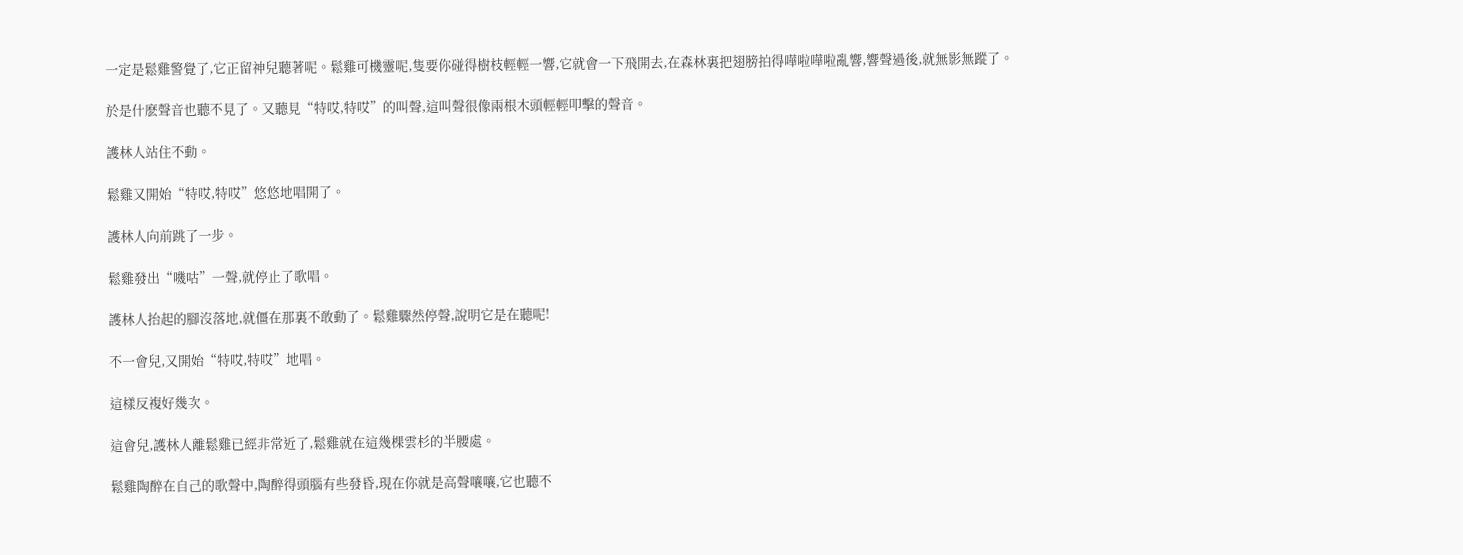一定是鬆雞警覺了,它正留神兒聽著呢。鬆雞可機靈呢,隻要你碰得樹枝輕輕一響,它就會一下飛開去,在森林裏把翅膀拍得嘩啦嘩啦亂響,響聲過後,就無影無蹤了。

於是什麽聲音也聽不見了。又聽見“特哎,特哎”的叫聲,這叫聲很像兩根木頭輕輕叩擊的聲音。

護林人站住不動。

鬆雞又開始“特哎,特哎”悠悠地唱開了。

護林人向前跳了一步。

鬆雞發出“嘰咕”一聲,就停止了歌唱。

護林人抬起的腳沒落地,就僵在那裏不敢動了。鬆雞驟然停聲,說明它是在聽呢!

不一會兒,又開始“特哎,特哎”地唱。

這樣反複好幾次。

這會兒,護林人離鬆雞已經非常近了,鬆雞就在這幾棵雲杉的半腰處。

鬆雞陶醉在自己的歌聲中,陶醉得頭腦有些發昏,現在你就是高聲嚷嚷,它也聽不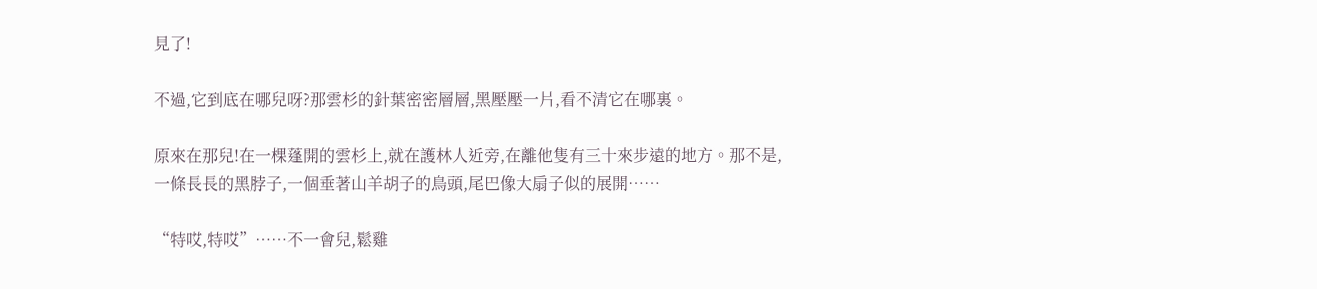見了!

不過,它到底在哪兒呀?那雲杉的針葉密密層層,黑壓壓一片,看不清它在哪裏。

原來在那兒!在一棵蓬開的雲杉上,就在護林人近旁,在離他隻有三十來步遠的地方。那不是,一條長長的黑脖子,一個垂著山羊胡子的鳥頭,尾巴像大扇子似的展開……

“特哎,特哎”……不一會兒,鬆雞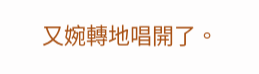又婉轉地唱開了。